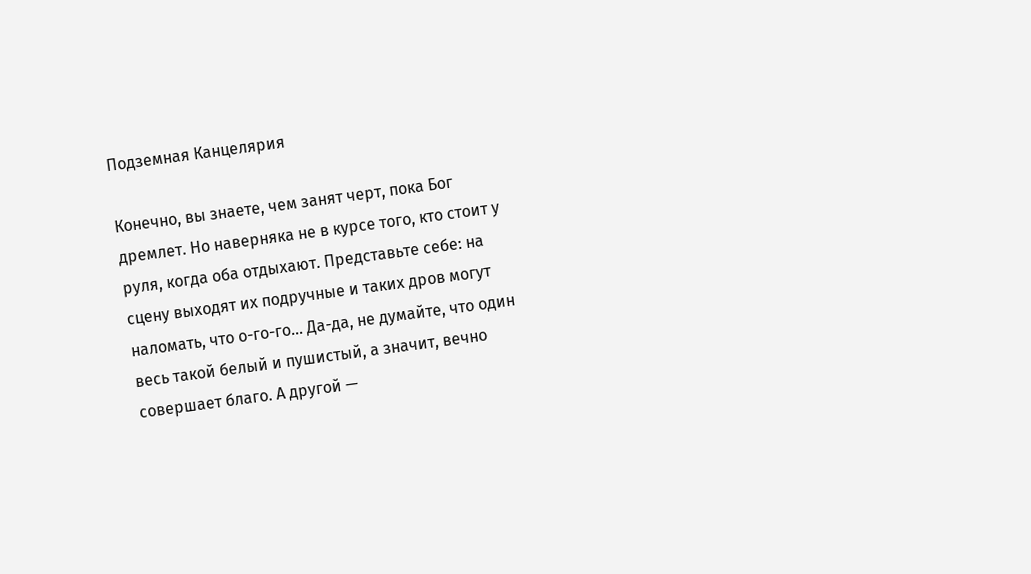Подземная Канцелярия

Конечно, вы знаете, чем занят черт, пока Бог дремлет. Но наверняка не в курсе того, кто стоит у руля, когда оба отдыхают. Представьте себе: на сцену выходят их подручные и таких дров могут наломать, что о-го-го… Да-да, не думайте, что один весь такой белый и пушистый, а значит, вечно совершает благо. А другой —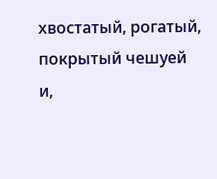хвостатый, рогатый, покрытый чешуей и,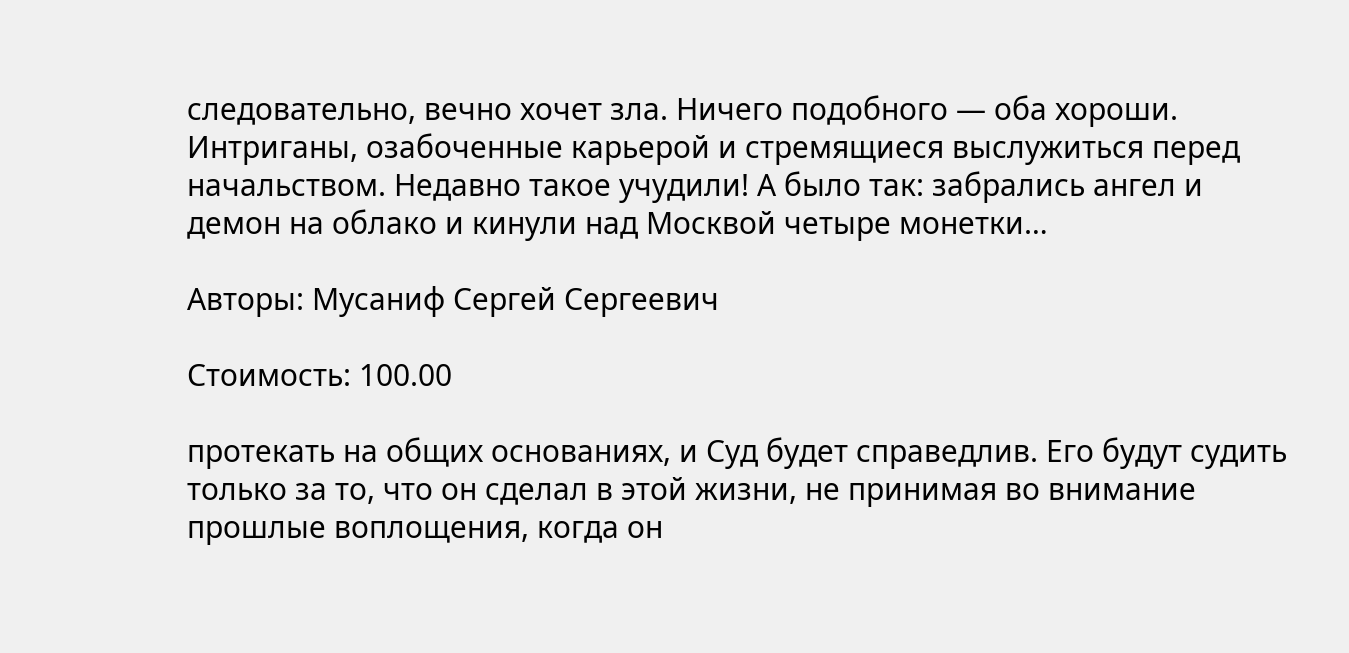следовательно, вечно хочет зла. Ничего подобного — оба хороши. Интриганы, озабоченные карьерой и стремящиеся выслужиться перед начальством. Недавно такое учудили! А было так: забрались ангел и демон на облако и кинули над Москвой четыре монетки…

Авторы: Мусаниф Сергей Сергеевич

Стоимость: 100.00

протекать на общих основаниях, и Суд будет справедлив. Его будут судить только за то, что он сделал в этой жизни, не принимая во внимание прошлые воплощения, когда он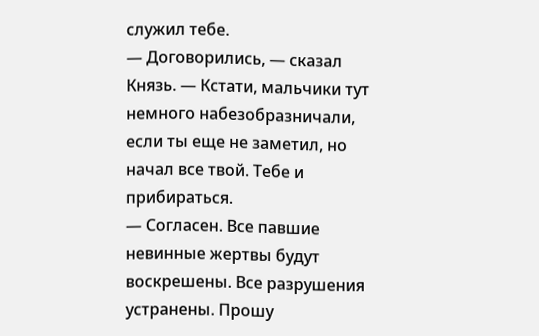служил тебе.
— Договорились, — сказал Князь. — Кстати, мальчики тут немного набезобразничали, если ты еще не заметил, но начал все твой. Тебе и прибираться.
— Согласен. Все павшие невинные жертвы будут воскрешены. Все разрушения устранены. Прошу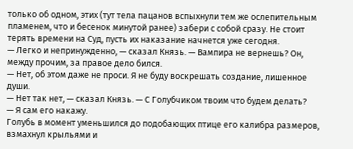только об одном, этих (тут тела пацанов вспыхнули тем же ослепительным пламенем, что и бесенок минутой ранее) забери с собой сразу. Не стоит терять времени на Суд, пусть их наказание начнется уже сегодня.
— Легко и непринужденно, — сказал Князь. — Вампира не вернешь? Он, между прочим, за правое дело бился.
— Нет, об этом даже не проси. Я не буду воскрешать создание, лишенное души.
— Нет так нет, — сказал Князь. — С Голубчиком твоим что будем делать?
— Я сам его накажу.
Голубь в момент уменьшился до подобающих птице его калибра размеров, взмахнул крыльями и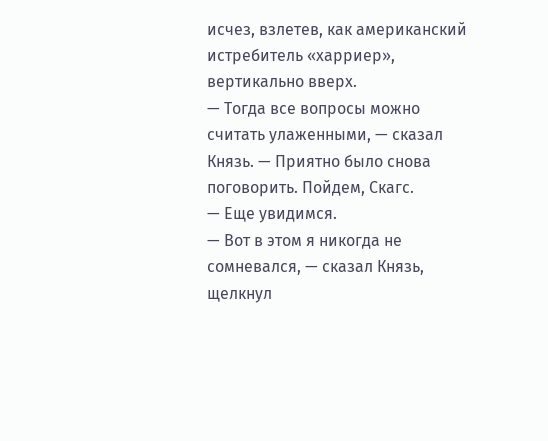исчез, взлетев, как американский истребитель «харриер», вертикально вверх.
— Тогда все вопросы можно считать улаженными, — сказал Князь. — Приятно было снова поговорить. Пойдем, Скагс.
— Еще увидимся.
— Вот в этом я никогда не сомневался, — сказал Князь, щелкнул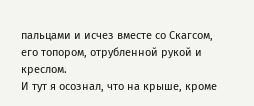пальцами и исчез вместе со Скагсом, его топором, отрубленной рукой и креслом.
И тут я осознал, что на крыше, кроме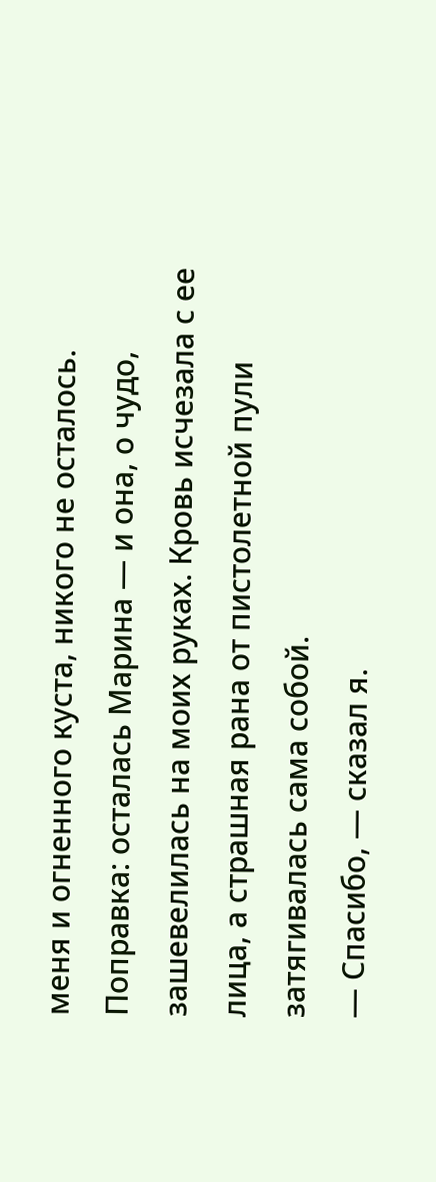меня и огненного куста, никого не осталось. Поправка: осталась Марина — и она, о чудо, зашевелилась на моих руках. Кровь исчезала с ее лица, а страшная рана от пистолетной пули затягивалась сама собой.
— Спасибо, — сказал я.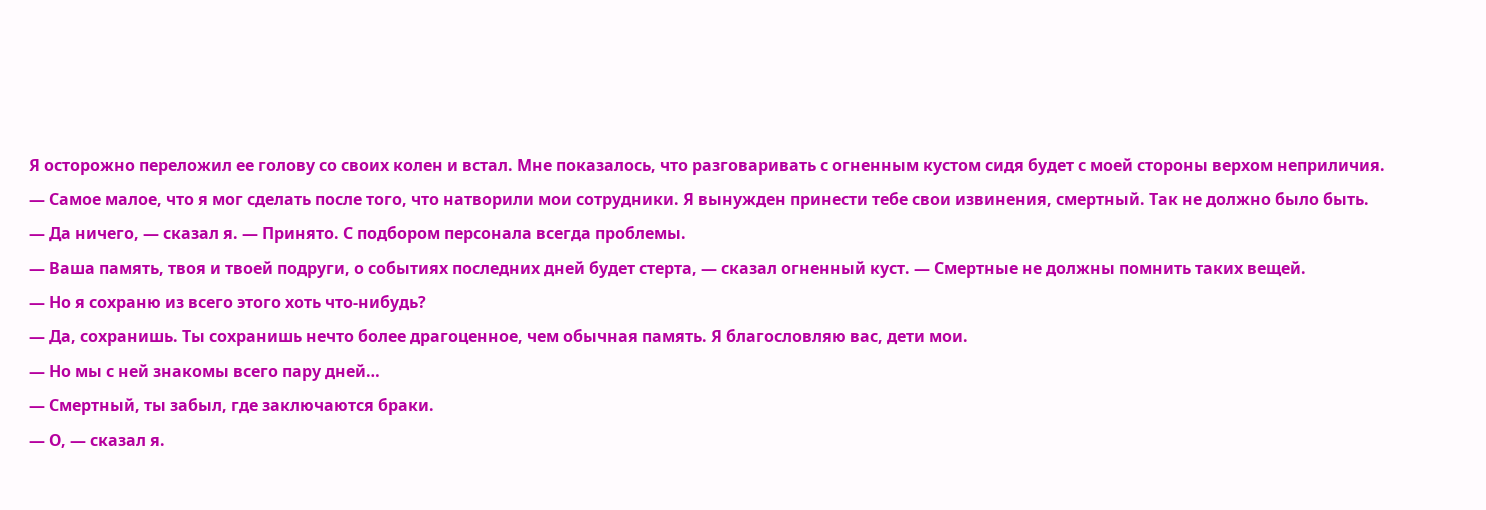Я осторожно переложил ее голову со своих колен и встал. Мне показалось, что разговаривать с огненным кустом сидя будет с моей стороны верхом неприличия.
— Самое малое, что я мог сделать после того, что натворили мои сотрудники. Я вынужден принести тебе свои извинения, смертный. Так не должно было быть.
— Да ничего, — сказал я. — Принято. С подбором персонала всегда проблемы.
— Ваша память, твоя и твоей подруги, о событиях последних дней будет стерта, — сказал огненный куст. — Смертные не должны помнить таких вещей.
— Но я сохраню из всего этого хоть что-нибудь?
— Да, сохранишь. Ты сохранишь нечто более драгоценное, чем обычная память. Я благословляю вас, дети мои.
— Но мы с ней знакомы всего пару дней…
— Смертный, ты забыл, где заключаются браки.
— О, — сказал я.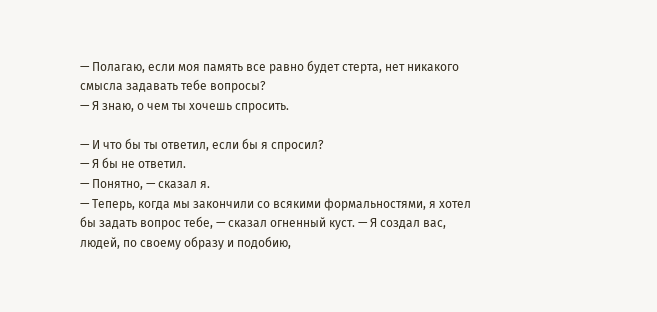— Полагаю, если моя память все равно будет стерта, нет никакого смысла задавать тебе вопросы?
— Я знаю, о чем ты хочешь спросить.

— И что бы ты ответил, если бы я спросил?
— Я бы не ответил.
— Понятно, — сказал я.
— Теперь, когда мы закончили со всякими формальностями, я хотел бы задать вопрос тебе, — сказал огненный куст. — Я создал вас, людей, по своему образу и подобию,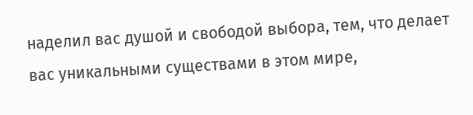наделил вас душой и свободой выбора, тем, что делает вас уникальными существами в этом мире,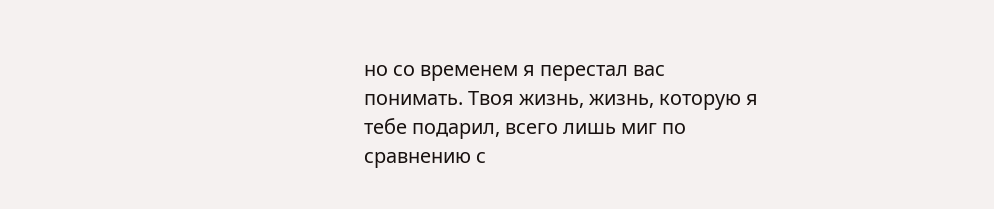но со временем я перестал вас понимать. Твоя жизнь, жизнь, которую я тебе подарил, всего лишь миг по сравнению с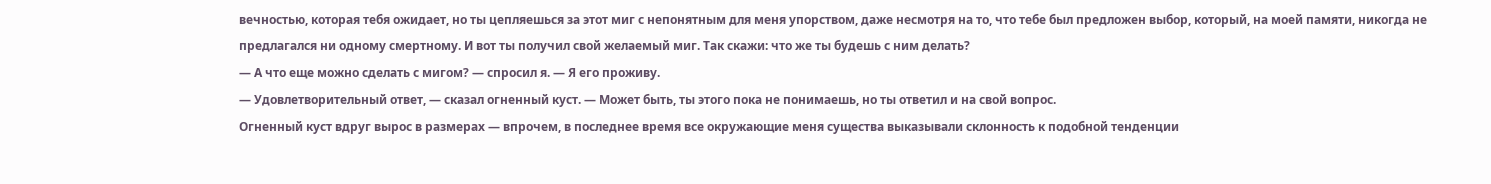вечностью, которая тебя ожидает, но ты цепляешься за этот миг с непонятным для меня упорством, даже несмотря на то, что тебе был предложен выбор, который, на моей памяти, никогда не предлагался ни одному смертному. И вот ты получил свой желаемый миг. Так скажи: что же ты будешь с ним делать?
— А что еще можно сделать с мигом? — спросил я. — Я его проживу.
— Удовлетворительный ответ, — сказал огненный куст. — Может быть, ты этого пока не понимаешь, но ты ответил и на свой вопрос.
Огненный куст вдруг вырос в размерах — впрочем, в последнее время все окружающие меня существа выказывали склонность к подобной тенденции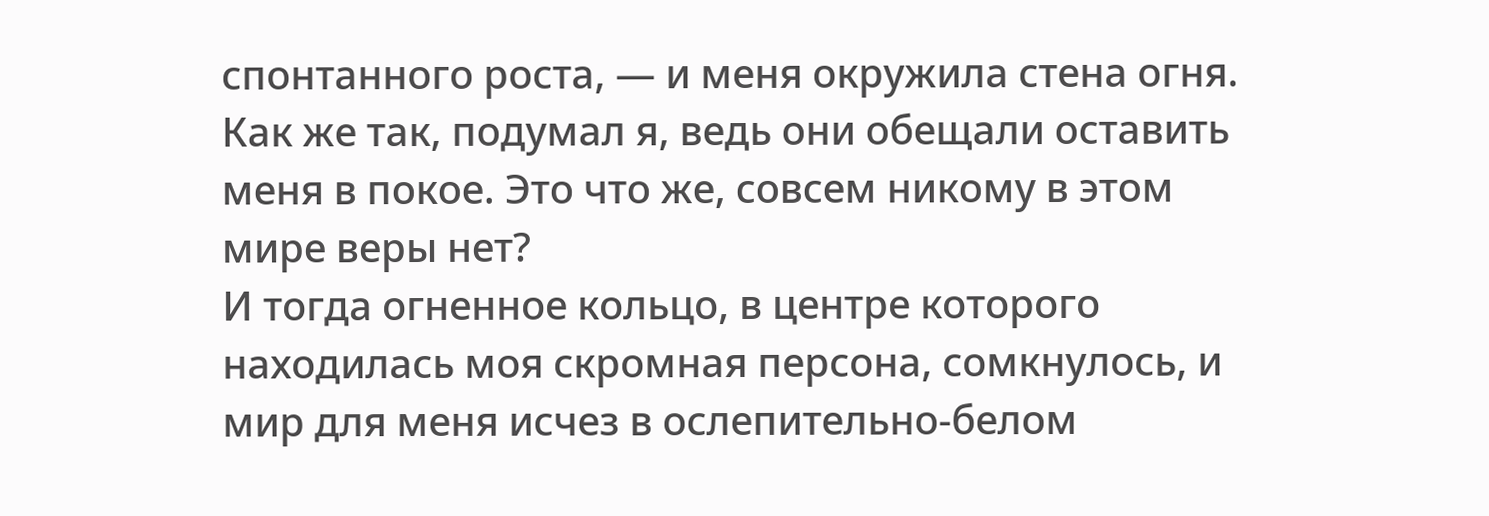спонтанного роста, — и меня окружила стена огня. Как же так, подумал я, ведь они обещали оставить меня в покое. Это что же, совсем никому в этом мире веры нет?
И тогда огненное кольцо, в центре которого находилась моя скромная персона, сомкнулось, и мир для меня исчез в ослепительно-белом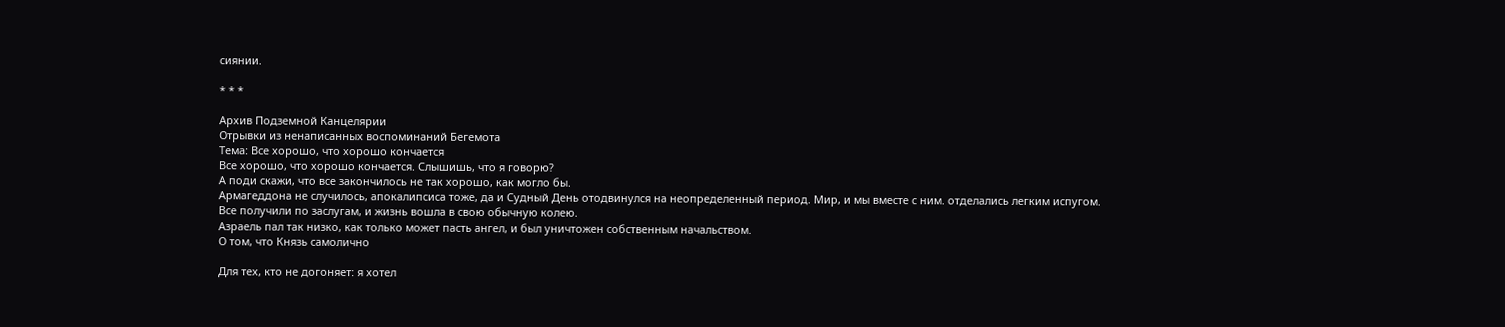сиянии.

* * *

Архив Подземной Канцелярии
Отрывки из ненаписанных воспоминаний Бегемота
Тема: Все хорошо, что хорошо кончается
Все хорошо, что хорошо кончается. Слышишь, что я говорю?
А поди скажи, что все закончилось не так хорошо, как могло бы.
Армагеддона не случилось, апокалипсиса тоже, да и Судный День отодвинулся на неопределенный период. Мир, и мы вместе с ним. отделались легким испугом.
Все получили по заслугам, и жизнь вошла в свою обычную колею.
Азраель пал так низко, как только может пасть ангел, и был уничтожен собственным начальством.
О том, что Князь самолично

Для тех, кто не догоняет: я хотел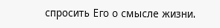спросить Его о смысле жизни.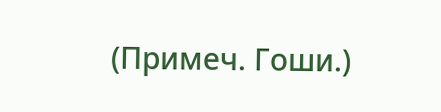(Примеч. Гоши.)